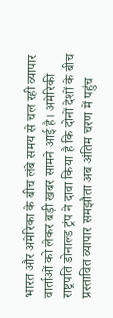भारत और अमेरिका के बीच लंबे समय से चल रही व्यापार वार्ताओं को लेकर बड़ी खबर सामने आई है। अमेरिकी राष्ट्रपति डोनाल्ड ट्रंप ने दावा किया है कि दोनों देशों के बीच प्रस्तावित व्यापार समझौता अब अंतिम चरण में पहुंच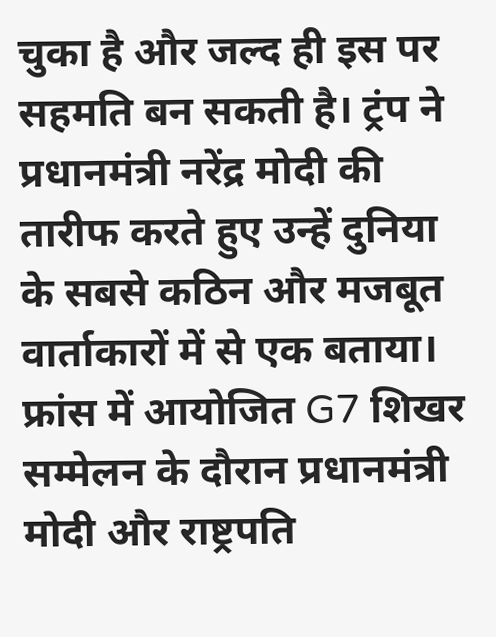चुका है और जल्द ही इस पर सहमति बन सकती है। ट्रंप ने प्रधानमंत्री नरेंद्र मोदी की तारीफ करते हुए उन्हें दुनिया के सबसे कठिन और मजबूत वार्ताकारों में से एक बताया।
फ्रांस में आयोजित G7 शिखर सम्मेलन के दौरान प्रधानमंत्री मोदी और राष्ट्रपति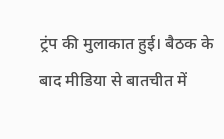ट्रंप की मुलाकात हुई। बैठक के बाद मीडिया से बातचीत में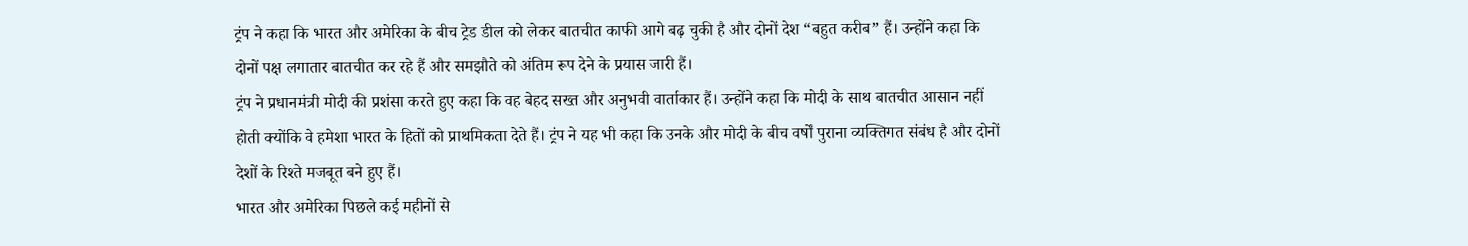ट्रंप ने कहा कि भारत और अमेरिका के बीच ट्रेड डील को लेकर बातचीत काफी आगे बढ़ चुकी है और दोनों देश “बहुत करीब” हैं। उन्होंने कहा कि दोनों पक्ष लगातार बातचीत कर रहे हैं और समझौते को अंतिम रूप देने के प्रयास जारी हैं।
ट्रंप ने प्रधानमंत्री मोदी की प्रशंसा करते हुए कहा कि वह बेहद सख्त और अनुभवी वार्ताकार हैं। उन्होंने कहा कि मोदी के साथ बातचीत आसान नहीं होती क्योंकि वे हमेशा भारत के हितों को प्राथमिकता देते हैं। ट्रंप ने यह भी कहा कि उनके और मोदी के बीच वर्षों पुराना व्यक्तिगत संबंध है और दोनों देशों के रिश्ते मजबूत बने हुए हैं।
भारत और अमेरिका पिछले कई महीनों से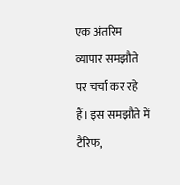एक अंतरिम व्यापार समझौते पर चर्चा कर रहे हैं। इस समझौते में टैरिफ,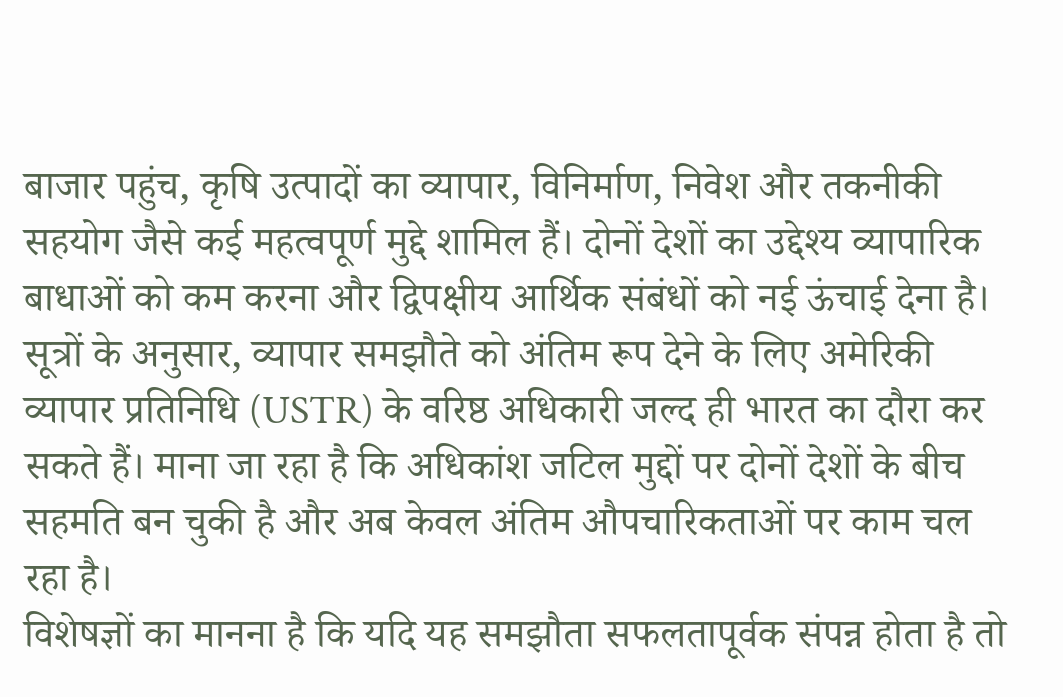बाजार पहुंच, कृषि उत्पादों का व्यापार, विनिर्माण, निवेश और तकनीकी सहयोग जैसे कई महत्वपूर्ण मुद्दे शामिल हैं। दोनों देशों का उद्देश्य व्यापारिक बाधाओं को कम करना और द्विपक्षीय आर्थिक संबंधों को नई ऊंचाई देना है।
सूत्रों के अनुसार, व्यापार समझौते को अंतिम रूप देने के लिए अमेरिकी व्यापार प्रतिनिधि (USTR) के वरिष्ठ अधिकारी जल्द ही भारत का दौरा कर सकते हैं। माना जा रहा है कि अधिकांश जटिल मुद्दों पर दोनों देशों के बीच सहमति बन चुकी है और अब केवल अंतिम औपचारिकताओं पर काम चल रहा है।
विशेषज्ञों का मानना है कि यदि यह समझौता सफलतापूर्वक संपन्न होता है तो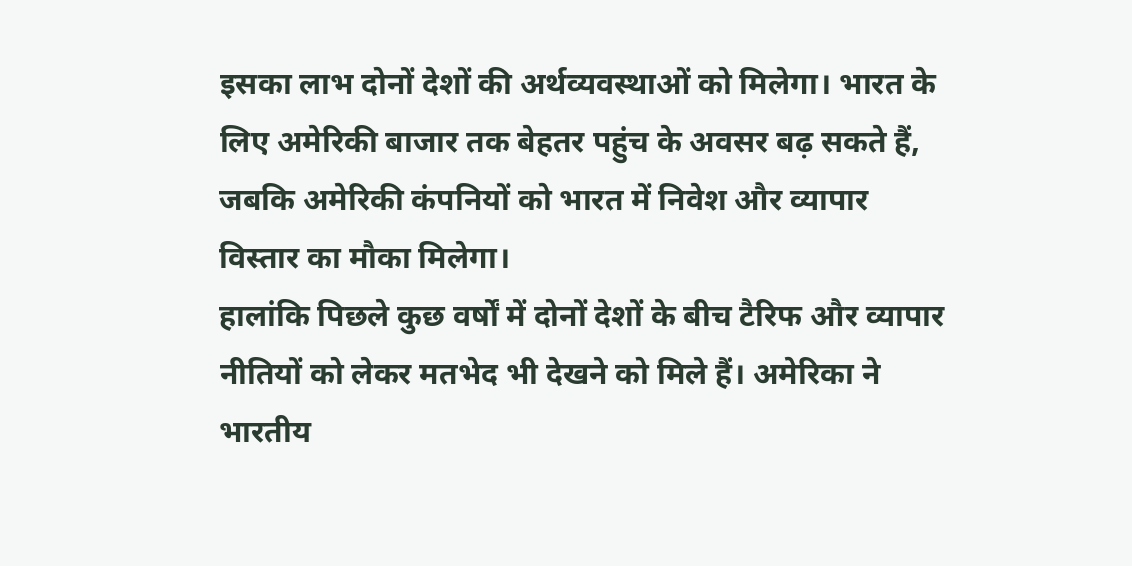इसका लाभ दोनों देशों की अर्थव्यवस्थाओं को मिलेगा। भारत के लिए अमेरिकी बाजार तक बेहतर पहुंच के अवसर बढ़ सकते हैं, जबकि अमेरिकी कंपनियों को भारत में निवेश और व्यापार विस्तार का मौका मिलेगा।
हालांकि पिछले कुछ वर्षों में दोनों देशों के बीच टैरिफ और व्यापार नीतियों को लेकर मतभेद भी देखने को मिले हैं। अमेरिका ने भारतीय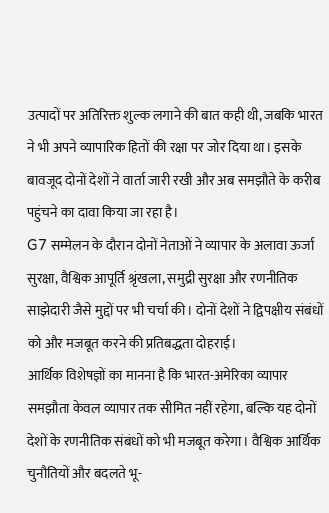उत्पादों पर अतिरिक्त शुल्क लगाने की बात कही थी, जबकि भारत ने भी अपने व्यापारिक हितों की रक्षा पर जोर दिया था। इसके बावजूद दोनों देशों ने वार्ता जारी रखी और अब समझौते के करीब पहुंचने का दावा किया जा रहा है।
G7 सम्मेलन के दौरान दोनों नेताओं ने व्यापार के अलावा ऊर्जा सुरक्षा, वैश्विक आपूर्ति श्रृंखला, समुद्री सुरक्षा और रणनीतिक साझेदारी जैसे मुद्दों पर भी चर्चा की। दोनों देशों ने द्विपक्षीय संबंधों को और मजबूत करने की प्रतिबद्धता दोहराई।
आर्थिक विशेषज्ञों का मानना है कि भारत-अमेरिका व्यापार समझौता केवल व्यापार तक सीमित नहीं रहेगा, बल्कि यह दोनों देशों के रणनीतिक संबंधों को भी मजबूत करेगा। वैश्विक आर्थिक चुनौतियों और बदलते भू-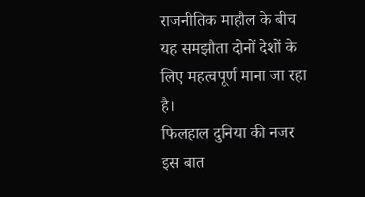राजनीतिक माहौल के बीच यह समझौता दोनों देशों के लिए महत्वपूर्ण माना जा रहा है।
फिलहाल दुनिया की नजर इस बात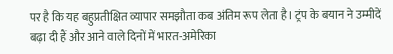पर है कि यह बहुप्रतीक्षित व्यापार समझौता कब अंतिम रूप लेता है। ट्रंप के बयान ने उम्मीदें बढ़ा दी हैं और आने वाले दिनों में भारत-अमेरिका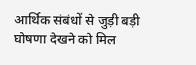आर्थिक संबंधों से जुड़ी बड़ी घोषणा देखने को मिल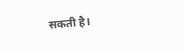सकती है।